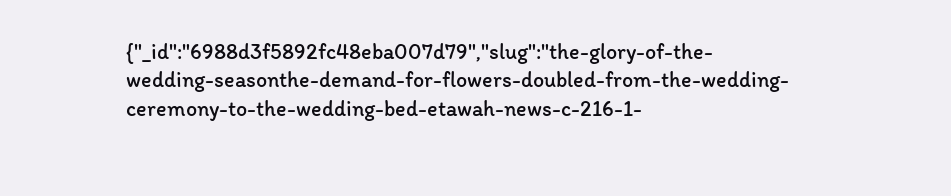{"_id":"6988d3f5892fc48eba007d79","slug":"the-glory-of-the-wedding-seasonthe-demand-for-flowers-doubled-from-the-wedding-ceremony-to-the-wedding-bed-etawah-news-c-216-1-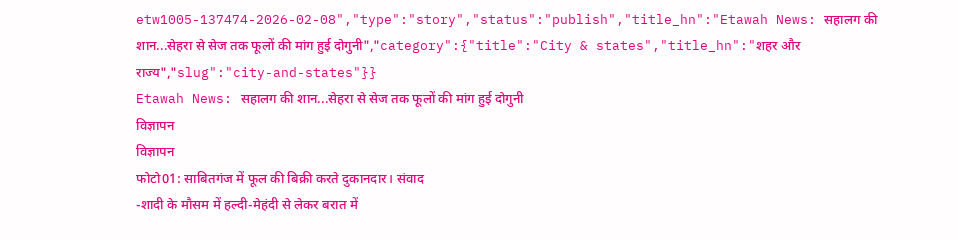etw1005-137474-2026-02-08","type":"story","status":"publish","title_hn":"Etawah News: सहालग की शान...सेहरा से सेज तक फूलों की मांग हुई दोगुनी","category":{"title":"City & states","title_hn":"शहर और राज्य","slug":"city-and-states"}}
Etawah News: सहालग की शान...सेहरा से सेज तक फूलों की मांग हुई दोगुनी
विज्ञापन
विज्ञापन
फोटो01: साबितगंज में फूल की बिक्री करते दुकानदार। संवाद
-शादी के मौसम में हल्दी-मेहंदी से लेकर बरात में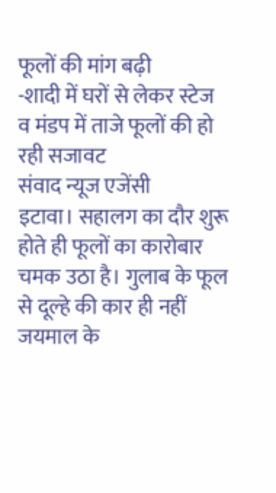फूलों की मांग बढ़ी
-शादी में घरों से लेकर स्टेज व मंडप में ताजे फूलों की हो रही सजावट
संवाद न्यूज एजेंसी
इटावा। सहालग का दौर शुरू होते ही फूलों का कारोबार चमक उठा है। गुलाब के फूल से दूल्हे की कार ही नहीं जयमाल के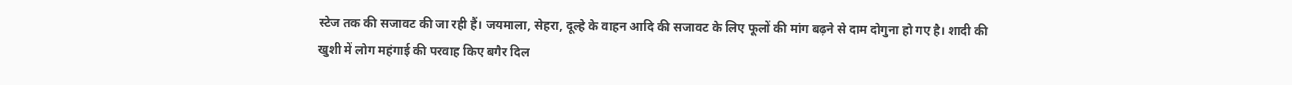स्टेज तक की सजावट की जा रही हैं। जयमाला, सेहरा, दूल्हे के वाहन आदि की सजावट के लिए फूलों की मांग बढ़ने से दाम दोगुना हो गए है। शादी की खुशी में लोग महंगाई की परवाह किए बगैर दिल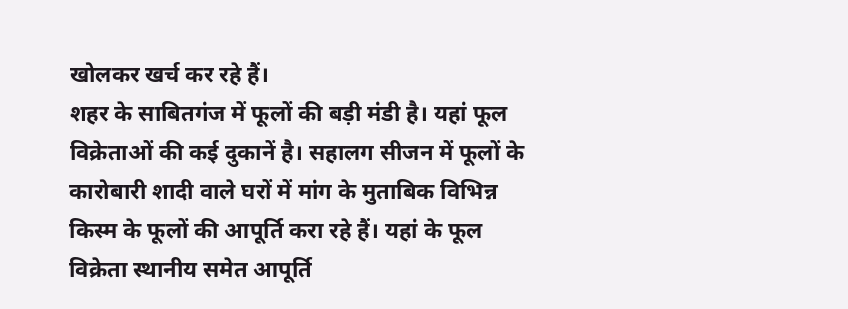खोलकर खर्च कर रहे हैं।
शहर के साबितगंज में फूलों की बड़ी मंडी है। यहां फूल विक्रेताओं की कई दुकानें है। सहालग सीजन में फूलों के कारोबारी शादी वाले घरों में मांग के मुताबिक विभिन्न किस्म के फूलों की आपूर्ति करा रहे हैं। यहां के फूल विक्रेता स्थानीय समेत आपूर्ति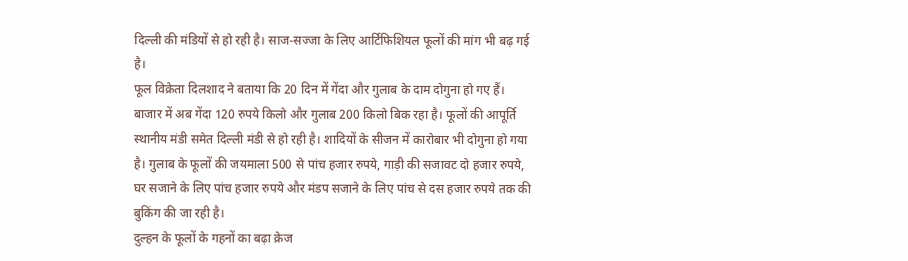दिल्ली की मंडियों से हो रही है। साज-सज्जा के लिए आर्टिफिशियल फूलों की मांग भी बढ़ गई है।
फूल विक्रेता दिलशाद ने बताया कि 20 दिन में गेंदा और गुलाब के दाम दोगुना हो गए हैं। बाजार में अब गेंदा 120 रुपये किलो और गुलाब 200 किलो बिक रहा है। फूलों की आपूर्ति स्थानीय मंडी समेत दिल्ली मंडी से हो रही है। शादियों के सीजन में कारोबार भी दोगुना हो गया है। गुलाब के फूलों की जयमाला 500 से पांच हजार रुपये, गाड़ी की सजावट दो हजार रुपये, घर सजाने के लिए पांच हजार रुपये और मंडप सजाने के लिए पांच से दस हजार रुपये तक की बुकिंग की जा रही है।
दुल्हन के फूलों के गहनों का बढ़ा क्रेज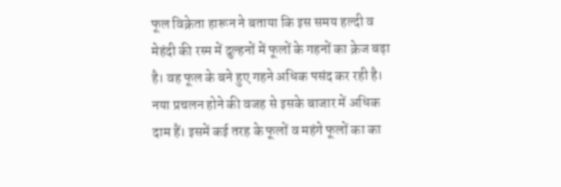फूल विक्रेता हारून ने बताया कि इस समय हल्दी व मेहंदी की रस्म में दुल्हनों में फूलों के गहनों का क्रेज बढ़ा है। वह फूल के बने हुए गहने अधिक पसंद कर रही है। नया प्रचलन होने की वजह से इसके बाजार में अधिक दाम हैं। इसमें कई तरह के फूलों व महंगे फूलों का का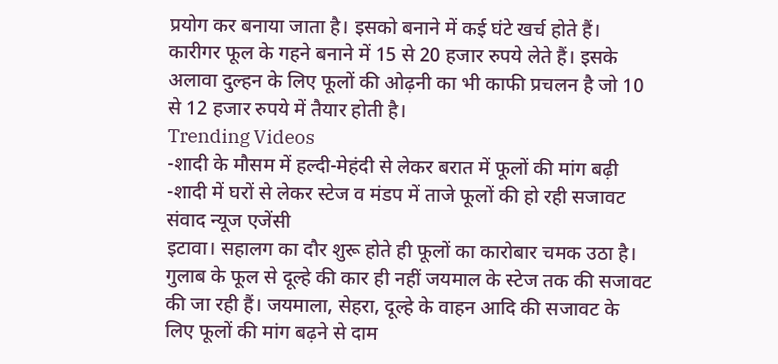प्रयोग कर बनाया जाता है। इसको बनाने में कई घंटे खर्च होते हैं। कारीगर फूल के गहने बनाने में 15 से 20 हजार रुपये लेते हैं। इसके अलावा दुल्हन के लिए फूलों की ओढ़नी का भी काफी प्रचलन है जो 10 से 12 हजार रुपये में तैयार होती है।
Trending Videos
-शादी के मौसम में हल्दी-मेहंदी से लेकर बरात में फूलों की मांग बढ़ी
-शादी में घरों से लेकर स्टेज व मंडप में ताजे फूलों की हो रही सजावट
संवाद न्यूज एजेंसी
इटावा। सहालग का दौर शुरू होते ही फूलों का कारोबार चमक उठा है। गुलाब के फूल से दूल्हे की कार ही नहीं जयमाल के स्टेज तक की सजावट की जा रही हैं। जयमाला, सेहरा, दूल्हे के वाहन आदि की सजावट के लिए फूलों की मांग बढ़ने से दाम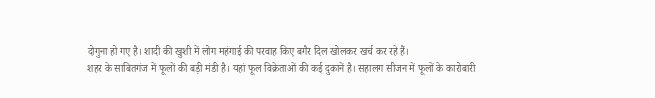दोगुना हो गए है। शादी की खुशी में लोग महंगाई की परवाह किए बगैर दिल खोलकर खर्च कर रहे हैं।
शहर के साबितगंज में फूलों की बड़ी मंडी है। यहां फूल विक्रेताओं की कई दुकानें है। सहालग सीजन में फूलों के कारोबारी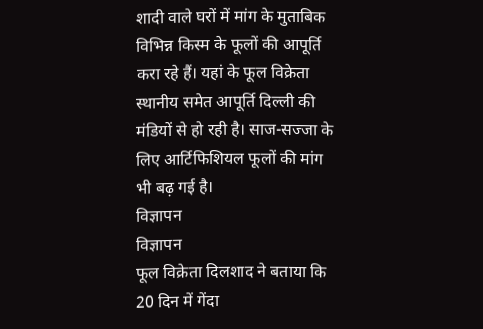शादी वाले घरों में मांग के मुताबिक विभिन्न किस्म के फूलों की आपूर्ति करा रहे हैं। यहां के फूल विक्रेता स्थानीय समेत आपूर्ति दिल्ली की मंडियों से हो रही है। साज-सज्जा के लिए आर्टिफिशियल फूलों की मांग भी बढ़ गई है।
विज्ञापन
विज्ञापन
फूल विक्रेता दिलशाद ने बताया कि 20 दिन में गेंदा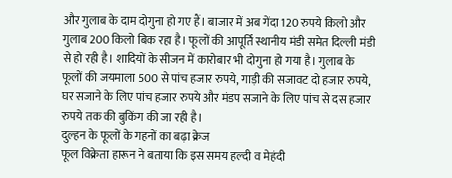और गुलाब के दाम दोगुना हो गए हैं। बाजार में अब गेंदा 120 रुपये किलो और गुलाब 200 किलो बिक रहा है। फूलों की आपूर्ति स्थानीय मंडी समेत दिल्ली मंडी से हो रही है। शादियों के सीजन में कारोबार भी दोगुना हो गया है। गुलाब के फूलों की जयमाला 500 से पांच हजार रुपये, गाड़ी की सजावट दो हजार रुपये, घर सजाने के लिए पांच हजार रुपये और मंडप सजाने के लिए पांच से दस हजार रुपये तक की बुकिंग की जा रही है।
दुल्हन के फूलों के गहनों का बढ़ा क्रेज
फूल विक्रेता हारून ने बताया कि इस समय हल्दी व मेहंदी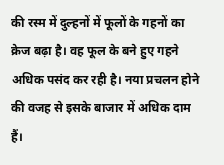की रस्म में दुल्हनों में फूलों के गहनों का क्रेज बढ़ा है। वह फूल के बने हुए गहने अधिक पसंद कर रही है। नया प्रचलन होने की वजह से इसके बाजार में अधिक दाम हैं।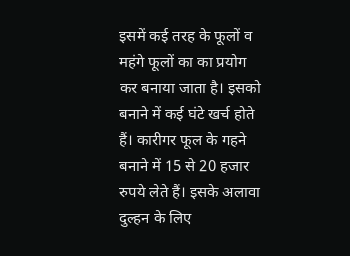इसमें कई तरह के फूलों व महंगे फूलों का का प्रयोग कर बनाया जाता है। इसको बनाने में कई घंटे खर्च होते हैं। कारीगर फूल के गहने बनाने में 15 से 20 हजार रुपये लेते हैं। इसके अलावा दुल्हन के लिए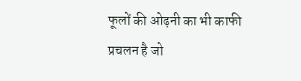फूलों की ओढ़नी का भी काफी प्रचलन है जो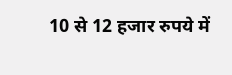10 से 12 हजार रुपये में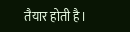तैयार होती है।